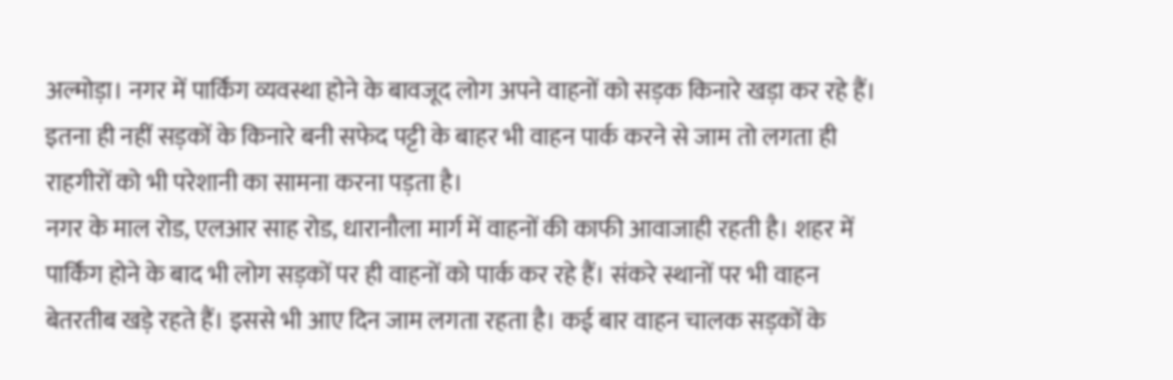अल्मोड़ा। नगर में पार्किंग व्यवस्था होने के बावजूद लोग अपने वाहनों को सड़क किनारे खड़ा कर रहे हैं। इतना ही नहीं सड़कों के किनारे बनी सफेद पट्टी के बाहर भी वाहन पार्क करने से जाम तो लगता ही राहगीरों को भी परेशानी का सामना करना पड़ता है।
नगर के माल रोड, एलआर साह रोड, धारानौला मार्ग में वाहनों की काफी आवाजाही रहती है। शहर में पार्किंग होने के बाद भी लोग सड़कों पर ही वाहनों को पार्क कर रहे हैं। संकरे स्थानों पर भी वाहन बेतरतीब खड़े रहते हैं। इससे भी आए दिन जाम लगता रहता है। कई बार वाहन चालक सड़कों के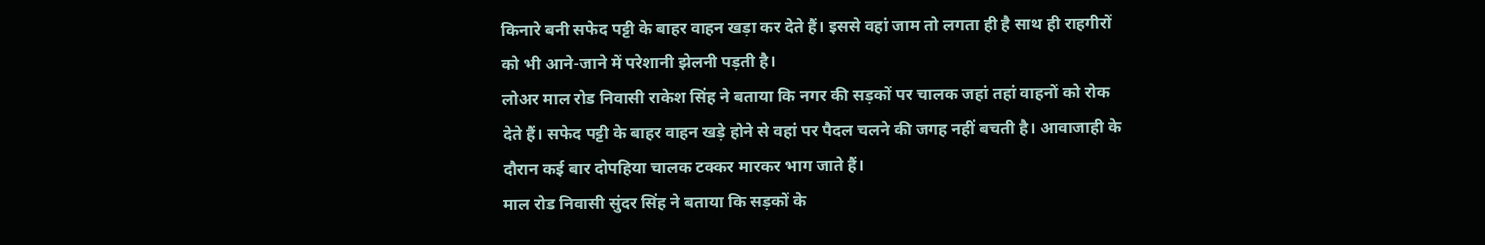किनारे बनी सफेद पट्टी के बाहर वाहन खड़ा कर देते हैं। इससे वहां जाम तो लगता ही है साथ ही राहगीरों को भी आने-जाने में परेशानी झेलनी पड़ती है।
लोअर माल रोड निवासी राकेश सिंह ने बताया कि नगर की सड़कों पर चालक जहां तहां वाहनों को रोक देते हैं। सफेद पट्टी के बाहर वाहन खड़े होने से वहां पर पैदल चलने की जगह नहीं बचती है। आवाजाही के दौरान कई बार दोपहिया चालक टक्कर मारकर भाग जाते हैं।
माल रोड निवासी सुंदर सिंह ने बताया कि सड़कों के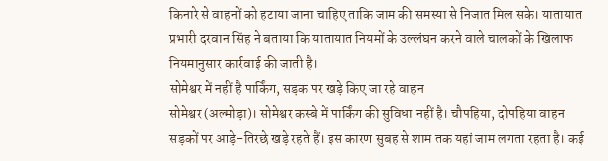किनारे से वाहनों को हटाया जाना चाहिए ताकि जाम की समस्या से निजात मिल सके। यातायात प्रभारी दरवान सिंह ने बताया कि यातायात नियमों के उल्लंघन करने वाले चालकों के खिलाफ नियमानुसार कार्रवाई की जाती है।
सोमेश्वर में नहीं है पार्किंग, सड़क पर खड़े किए जा रहे वाहन
सोमेश्वर (अल्मोड़ा)। सोमेश्वर कस्बे में पार्किंग की सुविधा नहीं है। चौपहिया, दोपहिया वाहन सड़कों पर आड़े-तिरछे खड़े रहते हैं। इस कारण सुबह से शाम तक यहां जाम लगता रहता है। कई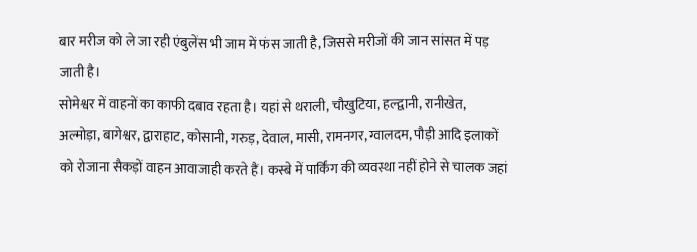बार मरीज को ले जा रही एंबुलेंस भी जाम में फंस जाती है, जिससे मरीजों की जान सांसत में पड़ जाती है।
सोमेश्वर में वाहनों का काफी दबाव रहता है। यहां से थराली, चौखुटिया, हल्द्वानी, रानीखेत, अल्मोड़ा, बागेश्वर, द्वाराहाट, कोसानी, गरुड़, देवाल, मासी, रामनगर, ग्वालदम, पौड़ी आदि इलाकों को रोजाना सैकड़ों वाहन आवाजाही करते हैं। कस्बे में पार्किंग की व्यवस्था नहीं होने से चालक जहां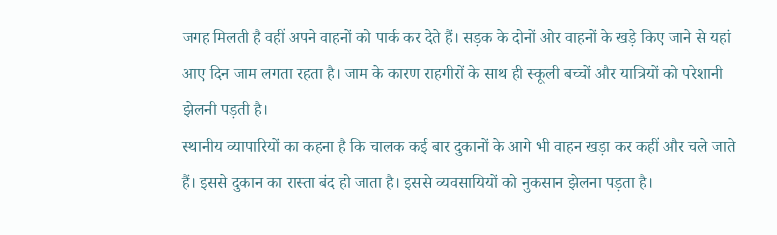जगह मिलती है वहीं अपने वाहनों को पार्क कर देते हैं। सड़क के दोनों ओर वाहनों के खड़े किए जाने से यहां आए दिन जाम लगता रहता है। जाम के कारण राहगीरों के साथ ही स्कूली बच्चों और यात्रियों को परेशानी झेलनी पड़ती है।
स्थानीय व्यापारियों का कहना है कि चालक कई बार दुकानों के आगे भी वाहन खड़ा कर कहीं और चले जाते हैं। इससे दुकान का रास्ता बंद हो जाता है। इससे व्यवसायियों को नुकसान झेलना पड़ता है।